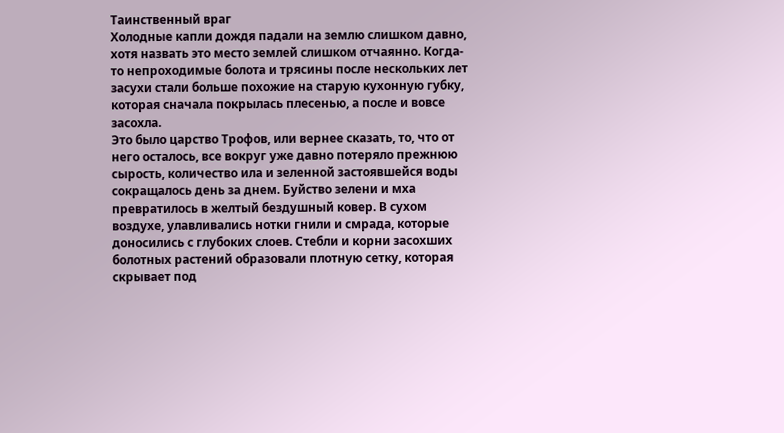Таинственный враг
Холодные капли дождя падали на землю слишком давно, хотя назвать это место землей слишком отчаянно. Когда-то непроходимые болота и трясины после нескольких лет засухи стали больше похожие на старую кухонную губку, которая сначала покрылась плесенью, а после и вовсе засохла.
Это было царство Трофов, или вернее сказать, то, что от него осталось, все вокруг уже давно потеряло прежнюю сырость, количество ила и зеленной застоявшейся воды сокращалось день за днем. Буйство зелени и мха превратилось в желтый бездушный ковер. В сухом воздухе, улавливались нотки гнили и смрада, которые доносились с глубоких слоев. Стебли и корни засохших болотных растений образовали плотную сетку, которая скрывает под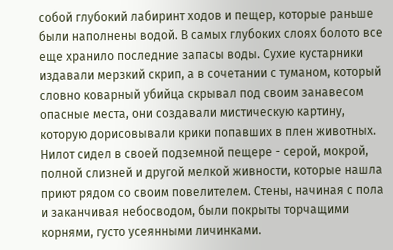собой глубокий лабиринт ходов и пещер, которые раньше были наполнены водой. В самых глубоких слоях болото все еще хранило последние запасы воды. Сухие кустарники издавали мерзкий скрип, а в сочетании с туманом, который словно коварный убийца скрывал под своим занавесом опасные места, они создавали мистическую картину, которую дорисовывали крики попавших в плен животных.
Нилот сидел в своей подземной пещере - серой, мокрой, полной слизней и другой мелкой живности, которые нашла приют рядом со своим повелителем. Стены, начиная с пола и заканчивая небосводом, были покрыты торчащими корнями, густо усеянными личинками.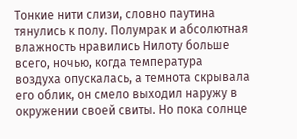Тонкие нити слизи, словно паутина тянулись к полу. Полумрак и абсолютная влажность нравились Нилоту больше всего, ночью, когда температура воздуха опускалась, а темнота скрывала его облик, он смело выходил наружу в окружении своей свиты. Но пока солнце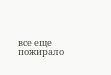все еще пожирало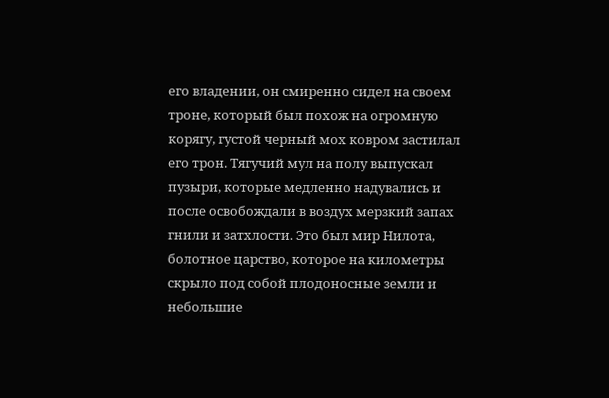его владении, он смиренно сидел на своем троне, который был похож на огромную корягу, густой черный мох ковром застилал его трон. Тягучий мул на полу выпускал пузыри, которые медленно надувались и после освобождали в воздух мерзкий запах гнили и затхлости. Это был мир Нилота, болотное царство, которое на километры скрыло под собой плодоносные земли и небольшие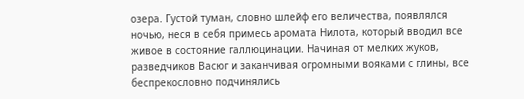озера. Густой туман, словно шлейф его величества, появлялся ночью, неся в себя примесь аромата Нилота, который вводил все живое в состояние галлюцинации. Начиная от мелких жуков, разведчиков Васюг и заканчивая огромными вояками с глины, все беспрекословно подчинялись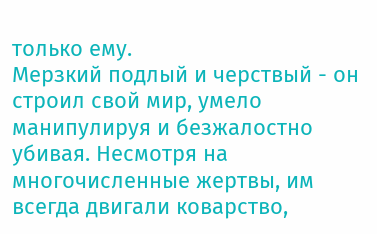только ему.
Мерзкий подлый и черствый - он строил свой мир, умело манипулируя и безжалостно убивая. Несмотря на многочисленные жертвы, им всегда двигали коварство,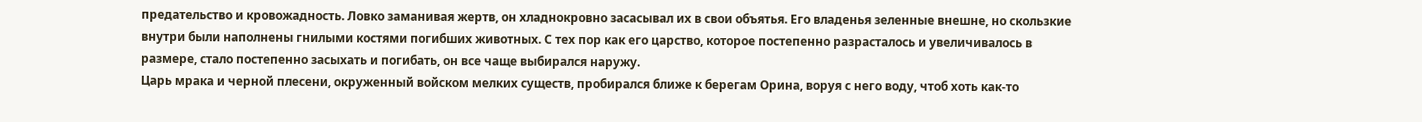предательство и кровожадность. Ловко заманивая жертв, он хладнокровно засасывал их в свои объятья. Его владенья зеленные внешне, но скользкие внутри были наполнены гнилыми костями погибших животных. С тех пор как его царство, которое постепенно разрасталось и увеличивалось в размере, стало постепенно засыхать и погибать, он все чаще выбирался наружу.
Царь мрака и черной плесени, окруженный войском мелких существ, пробирался ближе к берегам Орина, воруя с него воду, чтоб хоть как-то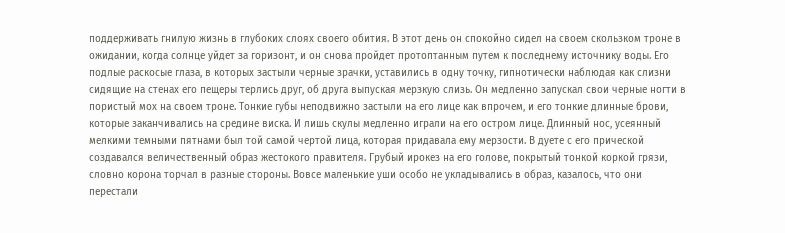поддерживать гнилую жизнь в глубоких слоях своего обития. В этот день он спокойно сидел на своем скользком троне в ожидании, когда солнце уйдет за горизонт, и он снова пройдет протоптанным путем к последнему источнику воды. Его подлые раскосые глаза, в которых застыли черные зрачки, уставились в одну точку, гипнотически наблюдая как слизни сидящие на стенах его пещеры терлись друг, об друга выпуская мерзкую слизь. Он медленно запускал свои черные ногти в пористый мох на своем троне. Тонкие губы неподвижно застыли на его лице как впрочем, и его тонкие длинные брови, которые заканчивались на средине виска. И лишь скулы медленно играли на его остром лице. Длинный нос, усеянный мелкими темными пятнами был той самой чертой лица, которая придавала ему мерзости. В дуете с его прической создавался величественный образ жестокого правителя. Грубый ирокез на его голове, покрытый тонкой коркой грязи, словно корона торчал в разные стороны. Вовсе маленькие уши особо не укладывались в образ, казалось, что они перестали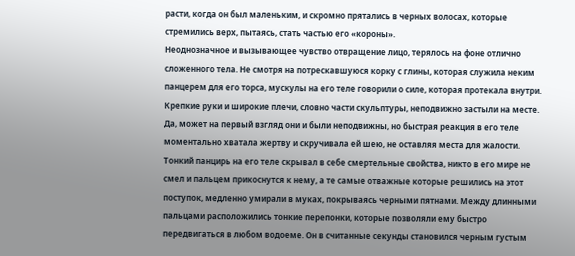расти, когда он был маленьким, и скромно прятались в черных волосах, которые стремились верх, пытаясь, стать частью его «короны».
Неоднозначное и вызывающее чувство отвращение лицо, терялось на фоне отлично сложенного тела. Не смотря на потрескавшуюся корку с глины, которая служила неким панцерем для его торса, мускулы на его теле говорили о силе, которая протекала внутри. Крепкие руки и широкие плечи, словно части скульптуры, неподвижно застыли на месте. Да, может на первый взгляд они и были неподвижны, но быстрая реакция в его теле моментально хватала жертву и скручивала ей шею, не оставляя места для жалости. Тонкий панцирь на его теле скрывал в себе смертельные свойства, никто в его мире не смел и пальцем прикоснутся к нему, а те самые отважные которые решились на этот поступок, медленно умирали в муках, покрываясь черными пятнами. Между длинными пальцами расположились тонкие перепонки, которые позволяли ему быстро передвигаться в любом водоеме. Он в считанные секунды становился черным густым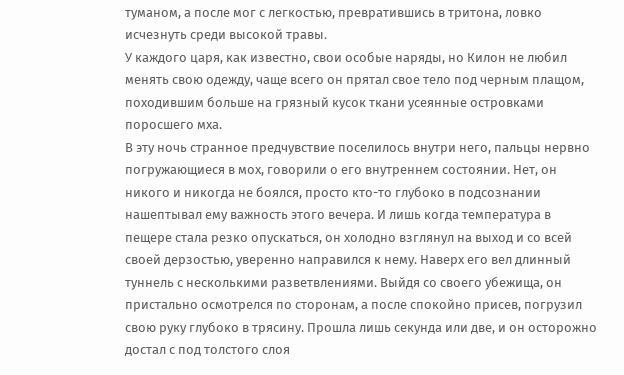туманом, а после мог с легкостью, превратившись в тритона, ловко исчезнуть среди высокой травы.
У каждого царя, как известно, свои особые наряды, но Килон не любил менять свою одежду, чаще всего он прятал свое тело под черным плащом, походившим больше на грязный кусок ткани усеянные островками поросшего мха.
В эту ночь странное предчувствие поселилось внутри него, пальцы нервно погружающиеся в мох, говорили о его внутреннем состоянии. Нет, он никого и никогда не боялся, просто кто-то глубоко в подсознании нашептывал ему важность этого вечера. И лишь когда температура в пещере стала резко опускаться, он холодно взглянул на выход и со всей своей дерзостью, уверенно направился к нему. Наверх его вел длинный туннель с несколькими разветвлениями. Выйдя со своего убежища, он пристально осмотрелся по сторонам, а после спокойно присев, погрузил свою руку глубоко в трясину. Прошла лишь секунда или две, и он осторожно достал с под толстого слоя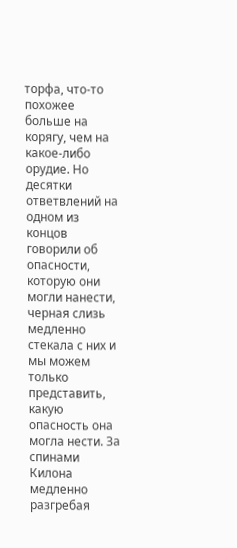торфа, что-то похожее больше на корягу, чем на какое-либо орудие. Но десятки ответвлений на одном из концов говорили об опасности, которую они могли нанести, черная слизь медленно стекала с них и мы можем только представить, какую опасность она могла нести. За спинами Килона медленно разгребая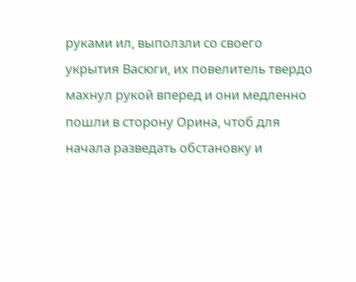руками ил, выползли со своего укрытия Васюги, их повелитель твердо махнул рукой вперед и они медленно пошли в сторону Орина, чтоб для начала разведать обстановку и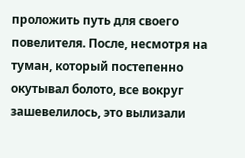проложить путь для своего повелителя. После, несмотря на туман, который постепенно окутывал болото, все вокруг зашевелилось, это вылизали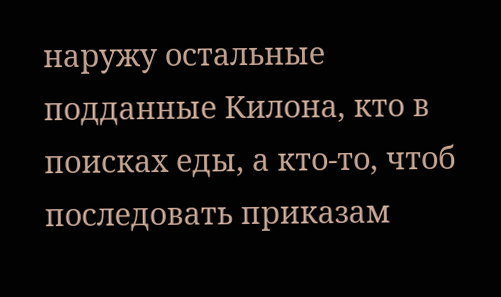наружу остальные подданные Килона, кто в поисках еды, а кто-то, чтоб последовать приказам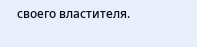своего властителя.